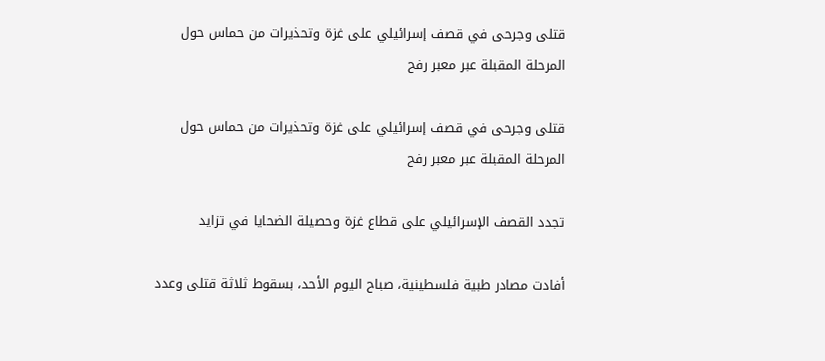قتلى وجرحى في قصف إسرائيلي على غزة وتحذيرات من حماس حول المرحلة المقبلة عبر معبر رفح

قتلى وجرحى في قصف إسرائيلي على غزة وتحذيرات من حماس حول المرحلة المقبلة عبر معبر رفح

تجدد القصف الإسرائيلي على قطاع غزة وحصيلة الضحايا في تزايد

أفادت مصادر طبية فلسطينية، صباح اليوم الأحد، بسقوط ثلاثة قتلى وعدد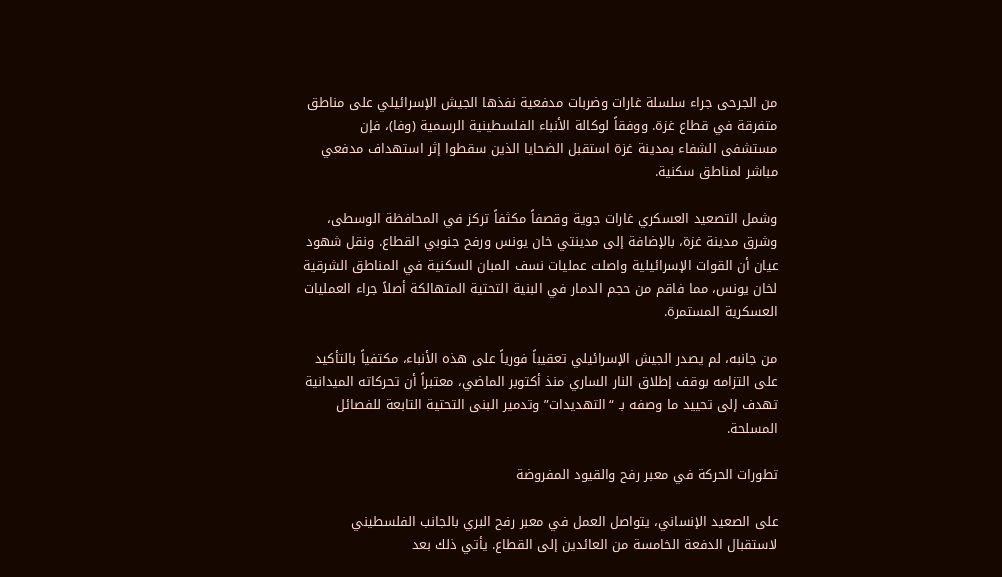من الجرحى جراء سلسلة غارات وضربات مدفعية نفذها الجيش الإسرائيلي على مناطق متفرقة في قطاع غزة. ووفقاً لوكالة الأنباء الفلسطينية الرسمية (وفا)، فإن مستشفى الشفاء بمدينة غزة استقبل الضحايا الذين سقطوا إثر استهداف مدفعي مباشر لمناطق سكنية.

وشمل التصعيد العسكري غارات جوية وقصفاً مكثفاً تركز في المحافظة الوسطى، وشرق مدينة غزة، بالإضافة إلى مدينتي خان يونس ورفح جنوبي القطاع. ونقل شهود عيان أن القوات الإسرائيلية واصلت عمليات نسف المبان السكنية في المناطق الشرقية لخان يونس، مما فاقم من حجم الدمار في البنية التحتية المتهالكة أصلاً جراء العمليات العسكرية المستمرة.

من جانبه، لم يصدر الجيش الإسرائيلي تعقيباً فورياً على هذه الأنباء، مكتفياً بالتأكيد على التزامه بوقف إطلاق النار الساري منذ أكتوبر الماضي، معتبراً أن تحركاته الميدانية تهدف إلى تحييد ما وصفه بـ “التهديدات” وتدمير البنى التحتية التابعة للفصائل المسلحة.

تطورات الحركة في معبر رفح والقيود المفروضة

على الصعيد الإنساني، يتواصل العمل في معبر رفح البري بالجانب الفلسطيني لاستقبال الدفعة الخامسة من العائدين إلى القطاع. يأتي ذلك بعد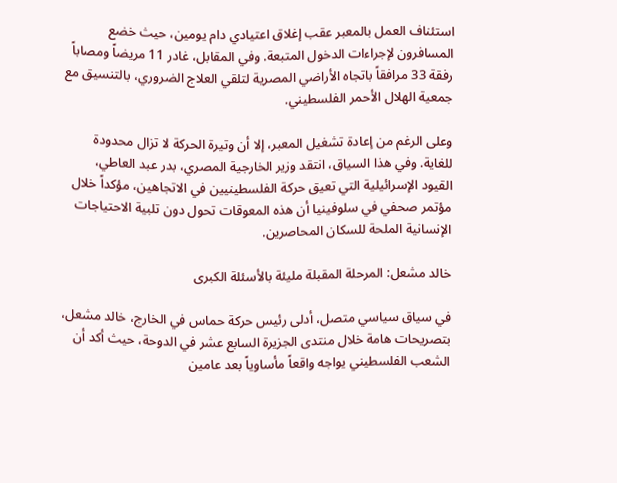استئناف العمل بالمعبر عقب إغلاق اعتيادي دام يومين، حيث خضع المسافرون لإجراءات الدخول المتبعة. وفي المقابل، غادر 11 مريضاً ومصاباً رفقة 33 مرافقاً باتجاه الأراضي المصرية لتلقي العلاج الضروري، بالتنسيق مع جمعية الهلال الأحمر الفلسطيني.

وعلى الرغم من إعادة تشغيل المعبر، إلا أن وتيرة الحركة لا تزال محدودة للغاية. وفي هذا السياق، انتقد وزير الخارجية المصري، بدر عبد العاطي، القيود الإسرائيلية التي تعيق حركة الفلسطينيين في الاتجاهين، مؤكداً خلال مؤتمر صحفي في سلوفينيا أن هذه المعوقات تحول دون تلبية الاحتياجات الإنسانية الملحة للسكان المحاصرين.

خالد مشعل: المرحلة المقبلة مليئة بالأسئلة الكبرى

في سياق سياسي متصل، أدلى رئيس حركة حماس في الخارج، خالد مشعل، بتصريحات هامة خلال منتدى الجزيرة السابع عشر في الدوحة، حيث أكد أن الشعب الفلسطيني يواجه واقعاً مأساوياً بعد عامين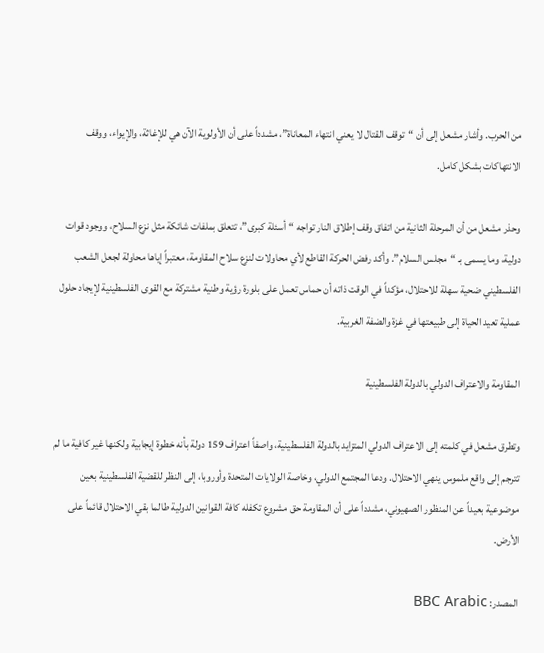من الحرب. وأشار مشعل إلى أن “توقف القتال لا يعني انتهاء المعاناة”، مشدداً على أن الأولوية الآن هي للإغاثة، والإيواء، ووقف الانتهاكات بشكل كامل.

وحذر مشعل من أن المرحلة الثانية من اتفاق وقف إطلاق النار تواجه “أسئلة كبرى”، تتعلق بملفات شائكة مثل نزع السلاح، ووجود قوات دولية، وما يسمى بـ “مجلس السلام”. وأكد رفض الحركة القاطع لأي محاولات لنزع سلاح المقاومة، معتبراً إياها محاولة لجعل الشعب الفلسطيني ضحية سهلة للاحتلال، مؤكداً في الوقت ذاته أن حماس تعمل على بلورة رؤية وطنية مشتركة مع القوى الفلسطينية لإيجاد حلول عملية تعيد الحياة إلى طبيعتها في غزة والضفة الغربية.

المقاومة والاعتراف الدولي بالدولة الفلسطينية

وتطرق مشعل في كلمته إلى الاعتراف الدولي المتزايد بالدولة الفلسطينية، واصفاً اعتراف 159 دولة بأنه خطوة إيجابية ولكنها غير كافية ما لم تترجم إلى واقع ملموس ينهي الاحتلال. ودعا المجتمع الدولي، وخاصة الولايات المتحدة وأوروبا، إلى النظر للقضية الفلسطينية بعين موضوعية بعيداً عن المنظور الصهيوني، مشدداً على أن المقاومة حق مشروع تكفله كافة القوانين الدولية طالما بقي الاحتلال قائماً على الأرض.

المصدر: BBC Arabic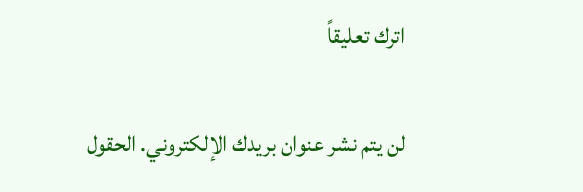اترك تعليقاً

لن يتم نشر عنوان بريدك الإلكتروني. الحقول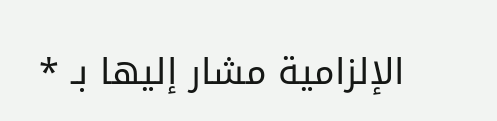الإلزامية مشار إليها بـ *